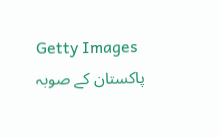Getty Images
پاکستان کے صوبہ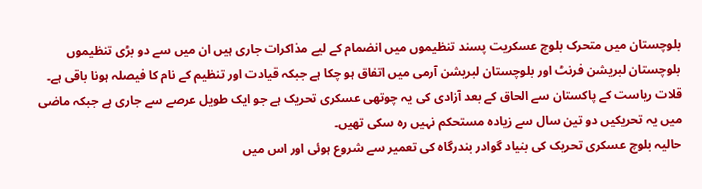بلوچستان میں متحرک بلوچ عسکریت پسند تنظیموں میں انضمام کے لیے مذاکرات جاری ہیں ان میں سے دو بڑی تنظیموں بلوچستان لبریشن فرنٹ اور بلوچستان لبریشن آرمی میں اتفاق ہو چکا ہے جبکہ قیادت اور تنظیم کے نام کا فیصلہ ہونا باقی ہے۔
قلات ریاست کے پاکستان سے الحاق کے بعد آزادی کی یہ چوتھی عسکری تحریک ہے جو ایک طویل عرصے سے جاری ہے جبکہ ماضی میں یہ تحریکیں دو تین سال سے زیادہ مستحکم نہیں رہ سکی تھیں۔
حالیہ بلوچ عسکری تحریک کی بنیاد گوادر بندرگاہ کی تعمیر سے شروع ہوئی اور اس میں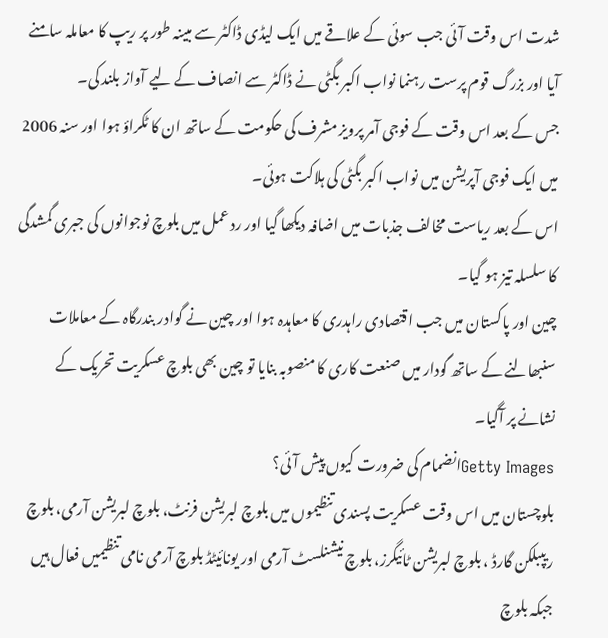شدت اس وقت آئی جب سوئی کے علاقے میں ایک لیڈی ڈاکٹر سے مبینہ طور پر ریپ کا معاملہ سامنے آیا اور بزرگ قوم پرست رہنما نواب اکبر بگٹی نے ڈاکٹر سے انصاف کے لیے آواز بلند کی۔
جس کے بعد اس وقت کے فوجی آمر پرویز مشرف کی حکومت کے ساتھ ان کا ٹکراؤ ہوا اور سنہ 2006 میں ایک فوجی آپریشن میں نواب اکبر بگٹی کی ہلاکت ہوئی۔
اس کے بعد ریاست مخالف جذبات میں اضافہ دیکھا گیا اور رد عمل میں بلوچ نوجوانوں کی جبری گمشدگی کا سلسلہ تیز ہو گیا۔
چین اور پاکستان میں جب اقتصادی راہدری کا معاہدہ ہوا اور چین نے گوادر بندرگاہ کے معاملات سنبھالنے کے ساتھ گودار میں صنعت کاری کا منصوبہ بنایا تو چین بھی بلوچ عسکریت تحریک کے نشانے پر آگیا۔
Getty Imagesانضمام کی ضرورت کیوں پیش آئی؟
بلوچستان میں اس وقت عسکریت پسندی تنظیموں میں بلوچ لبریشن فرنٹ، بلوچ لبریشن آرمی، بلوچ ریپبلکن گارڈ ، بلوچ لبریشن ٹائیگرز، بلوچ نیشنلسٹ آرمی اور یونائیٹڈ بلوچ آرمی نامی تنظیمیں فعال ہیں جبکہ بلوچ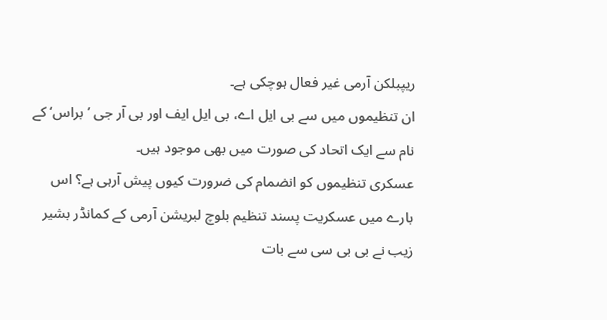ریپبلکن آرمی غیر فعال ہوچکی ہے۔
ان تنظیموں میں سے بی ایل اے، بی ایل ایف اور بی آر جی ’براس‘ کے نام سے ایک اتحاد کی صورت میں بھی موجود ہیں۔
عسکری تنظیموں کو انضمام کی ضرورت کیوں پیش آرہی ہے؟ اس بارے میں عسکریت پسند تنظیم بلوچ لبریشن آرمی کے کمانڈر بشیر زیب نے بی بی سی سے بات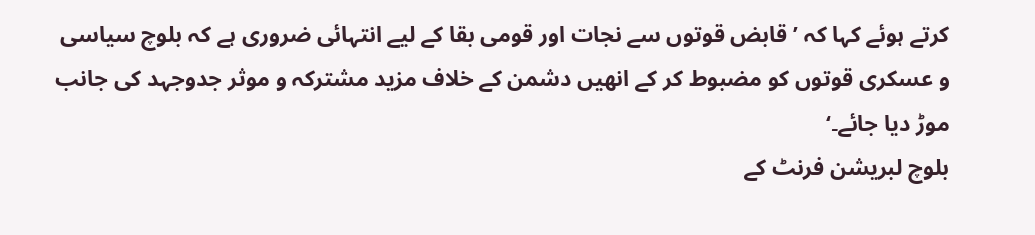کرتے ہوئے کہا کہ ’قابض قوتوں سے نجات اور قومی بقا کے لیے انتہائی ضروری ہے کہ بلوچ سیاسی و عسکری قوتوں کو مضبوط کر کے انھیں دشمن کے خلاف مزید مشترکہ و موثر جدوجہد کی جانب موڑ دیا جائے۔‘
بلوچ لبریشن فرنٹ کے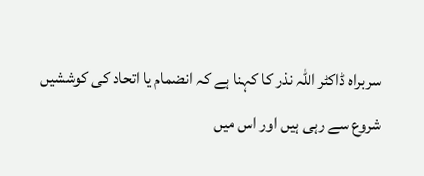سربراہ ڈاکٹر اللہ نذر کا کہنا ہے کہ انضمام یا اتحاد کی کوششیں شروع سے رہی ہیں اور اس میں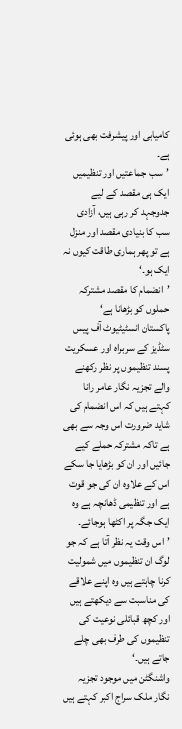کامیابی اور پیشرفت بھی ہوئی ہے۔
’سب جماعتیں اور تنظیمیں ایک ہی مقصد کے لیے جدوجہد کر رہی ہیں، آزادی سب کا بنیادی مقصد اور منزل ہے تو پھر ہماری طاقت کیوں نہ ایک ہو۔‘
’انضمام کا مقصد مشترکہ حملوں کو بڑھانا ہے‘
پاکستان انسٹیٹیوٹ آف پیس سٹڈیز کے سربراہ اور عسکریت پسند تنظیموں پر نظر رکھنے والے تجزیہ نگار عامر رانا کہتے ہیں کہ اس انضمام کی شاید ضرورت اس وجہ سے بھی ہے تاکہ مشترکہ حملے کیے جائیں اور ان کو بڑھایا جا سکے اس کے علاوہ ان کی جو قوت ہے اور تنظیمی ڈھانچہ ہے وہ ایک جگہ پر اکٹھا ہوجائے۔
’اس وقت یہ نظر آتا ہے کہ جو لوگ ان تنظیموں میں شمولیت کرنا چاہتے ہیں وہ اپنے علاقے کی مناسبت سے دیکھتے ہیں اور کچھ قبائلی نوعیت کی تنظیموں کی طرف بھی چلے جاتے ہیں۔‘
واشنگٹن میں موجود تجزیہ نگار ملک سراج اکبر کہتے ہیں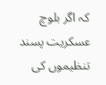کہ اگر بلوچ عسکریت پسند تنظیموں کی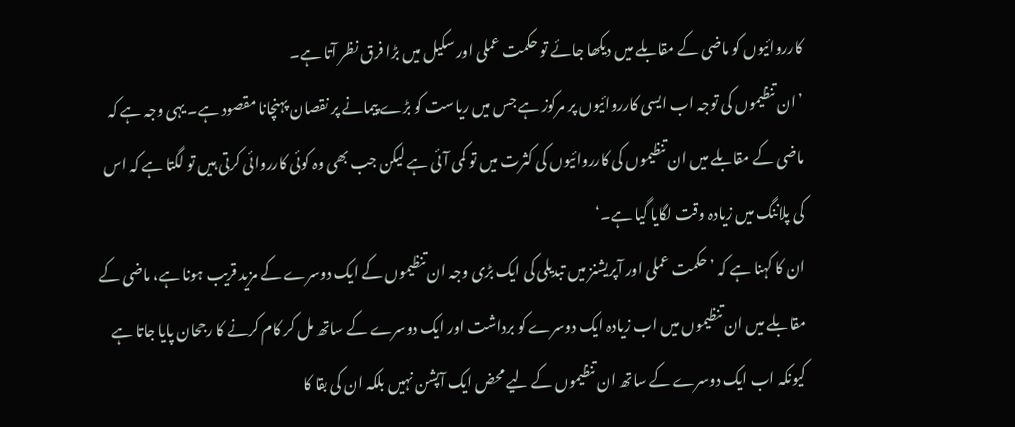کارروائیوں کو ماضی کے مقابلے میں دیکھا جائے تو حکمت عملی اور سکیل میں بڑا فرق نظر آتا ہے۔
’ان تنظیموں کی توجہ اب ایسی کارروائیوں پر مرکوز ہے جس میں ریاست کو بڑے پیمانے پر نقصان پہنچانا مقصود ہے۔ یہی وجہ ہے کہ ماضی کے مقابلے میں ان تنظیموں کی کارروائیوں کی کثرت میں تو کمی آئی ہے لیکن جب بھی وہ کوئی کارروائی کرتی ہیں تو لگتا ہے کہ اس کی پلاننگ میں زیادہ وقت لگایا گیا ہے۔‘
ان کا کہنا ہے کہ ’حکمت عملی اور آپریشنز میں تبدیلی کی ایک بڑی وجہ ان تنظیموں کے ایک دوسرے کے مزید قریب ہونا ہے، ماضی کے مقابلے میں ان تنظیموں میں اب زیادہ ایک دوسرے کو برداشت اور ایک دوسرے کے ساتھ مل کر کام کرنے کا رجحان پایا جاتا ہے کیونکہ اب ایک دوسرے کے ساتھ ان تنظیموں کے لیے محض ایک آپشن نہیں بلکہ ان کی بقا کا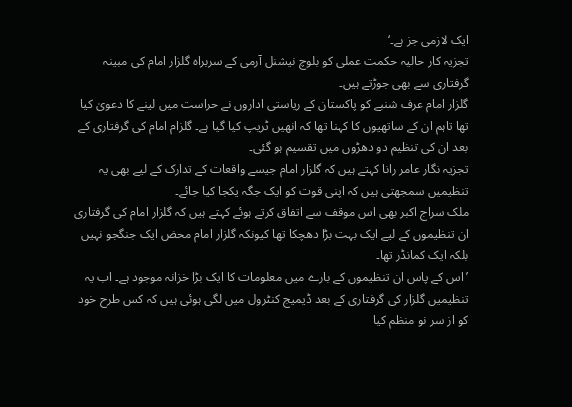ایک لازمی جز ہے۔‘
تجزیہ کار حالیہ حکمت عملی کو بلوچ نیشنل آرمی کے سربراہ گلزار امام کی مبینہ گرفتاری سے بھی جوڑتے ہیں۔
گلزار امام عرف شنبے کو پاکستان کے ریاستی اداروں نے حراست میں لینے کا دعویٰ کیا تھا تاہم ان کے ساتھیوں کا کہنا تھا کہ انھیں ٹریپ کیا گیا ہے۔ گلزام امام کی گرفتاری کے بعد ان کی تنظیم دو دھڑوں میں تقسیم ہو گئی۔
تجزیہ نگار عامر رانا کہتے ہیں کہ گلزار امام جیسے واقعات کے تدارک کے لیے بھی یہ تنظیمیں سمجھتی ہیں کہ اپنی قوت کو ایک جگہ یکجا کیا جائے۔
ملک سراج اکبر بھی اس موقف سے اتفاق کرتے ہوئے کہتے ہیں کہ گلزار امام کی گرفتاری ان تنظیموں کے لیے ایک بہت بڑا دھچکا تھا کیونکہ گلزار امام محض ایک جنگجو نہیں بلکہ ایک کمانڈر تھا۔
’اس کے پاس ان تنظیموں کے بارے میں معلومات کا ایک بڑا خزانہ موجود ہے۔ اب یہ تنظیمیں گلزار کی گرفتاری کے بعد ڈیمیج کنٹرول میں لگی ہوئی ہیں کہ کس طرح خود کو از سر نو منظم کیا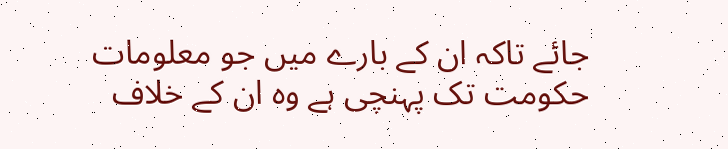جائے تاکہ ان کے بارے میں جو معلومات حکومت تک پہنچی ہے وہ ان کے خلاف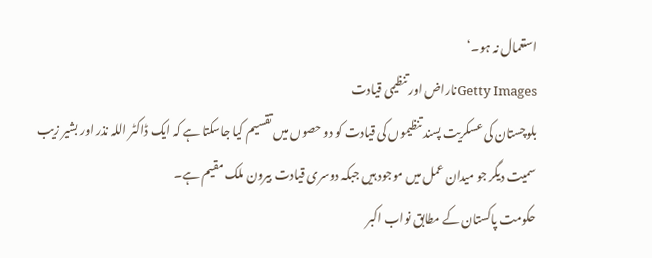استعمال نہ ہو۔‘
Getty Imagesناراض اور تنظیمی قیادت
بلوچستان کی عسکریت پسند تنظیموں کی قیادت کو دو حصوں میں تقسیم کیا جاسکتا ہے کہ ایک ڈاکٹر اللہ نذر اور بشیر زیب سمیت دیگر جو میدان عمل میں موجود ہیں جبکہ دوسری قیادت بیرون ملک مقیم ہے۔
حکومت پاکستان کے مطابق نواب اکبر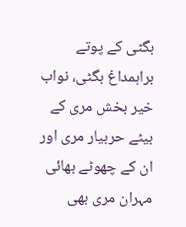بگٹی کے پوتے براہمداغ بگٹی، نواب خیر بخش مری کے بیٹے حربیار مری اور ان کے چھوٹے بھائی مہران مری بھی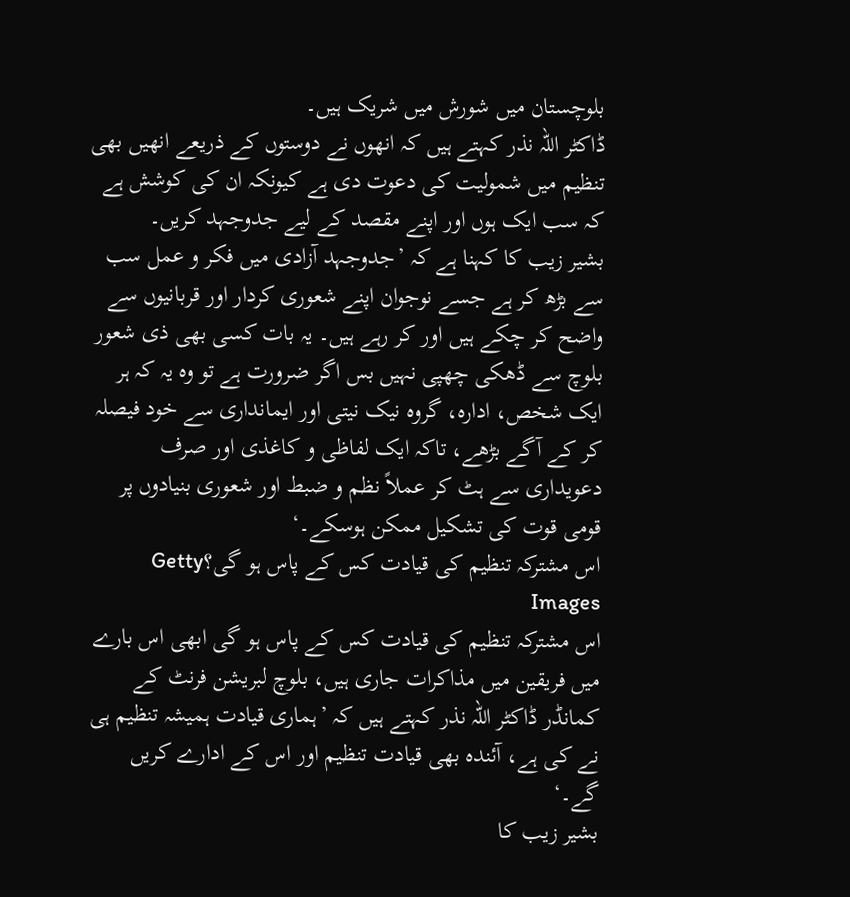بلوچستان میں شورش میں شریک ہیں۔
ڈاکٹر اللہ نذر کہتے ہیں کہ انھوں نے دوستوں کے ذریعے انھیں بھی تنظیم میں شمولیت کی دعوت دی ہے کیونکہ ان کی کوشش ہے کہ سب ایک ہوں اور اپنے مقصد کے لیے جدوجہد کریں۔
بشیر زیب کا کہنا ہے کہ ’جدوجہد آزادی میں فکر و عمل سب سے بڑھ کر ہے جسے نوجوان اپنے شعوری کردار اور قربانیوں سے واضح کر چکے ہیں اور کر رہے ہیں۔ یہ بات کسی بھی ذی شعور بلوچ سے ڈھکی چھپی نہیں بس اگر ضرورت ہے تو وہ یہ کہ ہر ایک شخص، ادارہ، گروہ نیک نیتی اور ایمانداری سے خود فیصلہ کر کے آگے بڑھے، تاکہ ایک لفاظی و کاغذی اور صرف دعویداری سے ہٹ کر عملاً نظم و ضبط اور شعوری بنیادوں پر قومی قوت کی تشکیل ممکن ہوسکے۔‘
اس مشترکہ تنظیم کی قیادت کس کے پاس ہو گی؟Getty Images
اس مشترکہ تنظیم کی قیادت کس کے پاس ہو گی ابھی اس بارے میں فریقین میں مذاکرات جاری ہیں، بلوچ لبریشن فرنٹ کے کمانڈر ڈاکٹر اللہ نذر کہتے ہیں کہ ’ہماری قیادت ہمیشہ تنظیم ہی نے کی ہے، آئندہ بھی قیادت تنظیم اور اس کے ادارے کریں گے۔‘
بشیر زیب کا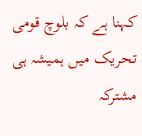کہنا ہے کہ بلوچ قومی تحریک میں ہمیشہ ہی مشترکہ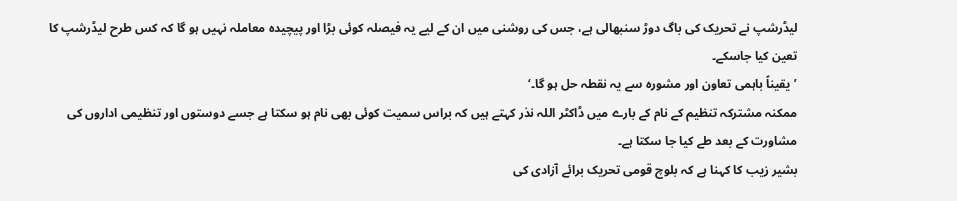لیڈرشپ نے تحریک کی باگ دوڑ سنبھالی ہے، جس کی روشنی میں ان کے لیے یہ فیصلہ کوئی بڑا اور پیچیدہ معاملہ نہیں ہو گا کہ کس طرح لیڈرشپ کا تعین کیا جاسکے۔
’یقیناً باہمی تعاون اور مشورہ سے یہ نقطہ حل ہو گا۔‘
ممکنہ مشترکہ تنظیم کے نام کے بارے میں ڈاکٹر اللہ نذر کہتے ہیں کہ براس سمیت کوئی بھی نام ہو سکتا ہے جسے دوستوں اور تنظیمی اداروں کی مشاورت کے بعد طے کیا جا سکتا ہے۔
بشیر زیب کا کہنا ہے کہ بلوچ قومی تحریک برائے آزادی کی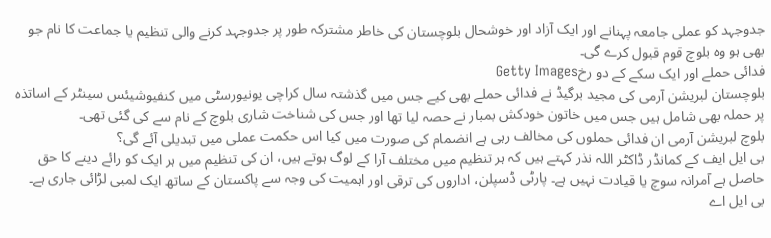جدوجہد کو عملی جامعہ پہنانے اور ایک آزاد اور خوشحال بلوچستان کی خاطر مشترکہ طور پر جدوجہد کرنے والی تنظیم یا جماعت کا نام جو بھی ہو وہ بلوچ قوم قبول کرے گی۔
فدائی حملے اور ایک سکے کے دو رخGetty Images
بلوچستان لبریشن آرمی کی مجید برگیڈ نے فدائی حملے بھی کیے جس میں گذشتہ سال کراچی یونیورسٹی میں کنفیوشیئس سینٹر کے اساتذہ پر حملہ بھی شامل ہیں جس میں خاتون خودکش بمبار نے حصہ لیا تھا اور جس کی شناخت شاری بلوچ کے نام سے کی گئی تھی۔
بلوچ لبریشن آرمی ان فدائی حملوں کی مخالف رہی ہے انضمام کی صورت میں کیا اس حکمت عملی میں تبدیلی آئے گی؟
بی ایل ایف کے کمانڈر ڈاکٹر اللہ نذر کہتے ہیں کہ ہر تنظیم میں مختلف آرا کے لوگ ہوتے ہیں، ان کی تنظیم میں ہر ایک کو رائے دینے کا حق حاصل ہے آمرانہ سوچ یا قیادت نہیں ہے۔ پارٹی ڈسپلن، اداروں کی ترقی اور اہمیت کی وجہ سے پاکستان کے ساتھ ایک لمبی لڑائی جاری ہے۔
بی ایل اے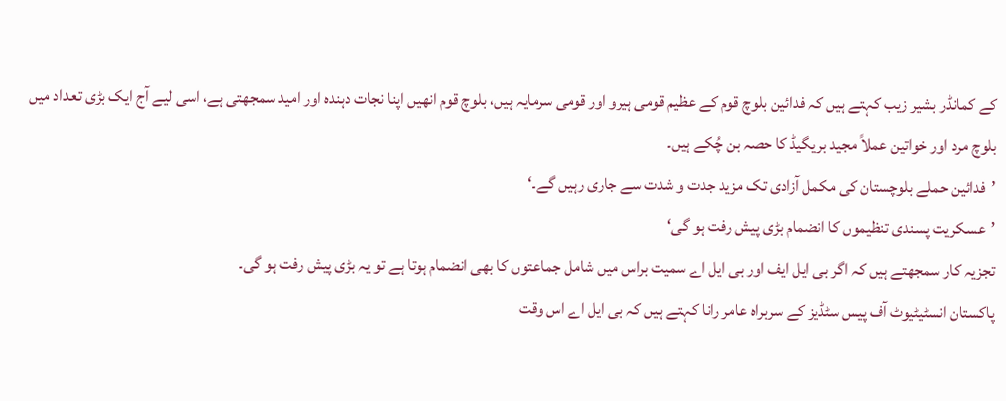کے کمانڈر بشیر زیب کہتے ہیں کہ فدائین بلوچ قوم کے عظیم قومی ہیرو اور قومی سرمایہ ہیں، بلوچ قوم انھیں اپنا نجات دہندہ اور امید سمجھتی ہے، اسی لیے آج ایک بڑی تعداد میں بلوچ مرد اور خواتین عملاً مجید بریگیڈ کا حصہ بن چُکے ہیں۔
’فدائین حملے بلوچستان کی مکمل آزادی تک مزید جدت و شدت سے جاری رہیں گے۔‘
’عسکریت پسندی تنظیموں کا انضمام بڑی پیش رفت ہو گی‘
تجزیہ کار سمجھتے ہیں کہ اگر بی ایل ایف اور بی ایل اے سمیت براس میں شامل جماعتوں کا بھی انضمام ہوتا ہے تو یہ بڑی پیش رفت ہو گی۔
پاکستان انسٹیٹیوٹ آف پیس سٹڈیز کے سربراہ عامر رانا کہتے ہیں کہ بی ایل اے اس وقت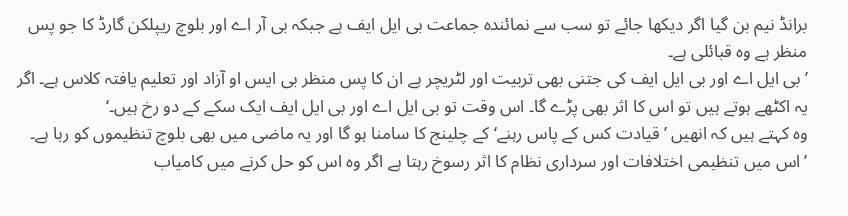برانڈ نیم بن گیا اگر دیکھا جائے تو سب سے نمائندہ جماعت بی ایل ایف ہے جبکہ بی آر اے اور بلوچ ریپلکن گارڈ کا جو پس منظر ہے وہ قبائلی ہے۔
’بی ایل اے اور بی ایل ایف کی جتنی بھی تربیت اور لٹریچر ہے ان کا پس منظر بی ایس او آزاد اور تعلیم یافتہ کلاس ہے۔ اگر یہ اکٹھے ہوتے ہیں تو اس کا اثر بھی پڑے گا۔ اس وقت تو بی ایل اے اور بی ایل ایف ایک سکے کے دو رخ ہیں۔‘
وہ کہتے ہیں کہ انھیں ’قیادت کس کے پاس رہنے‘ کے چلینج کا سامنا ہو گا اور یہ ماضی میں بھی بلوچ تنظیموں کو رہا ہے۔
’اس میں تنظیمی اختلافات اور سرداری نظام کا اثر رسوخ رہتا ہے اگر وہ اس کو حل کرنے میں کامیاب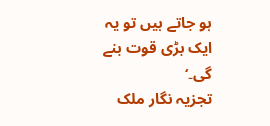ہو جاتے ہیں تو یہ ایک بڑی قوت بنے گی۔‘
تجزیہ نگار ملک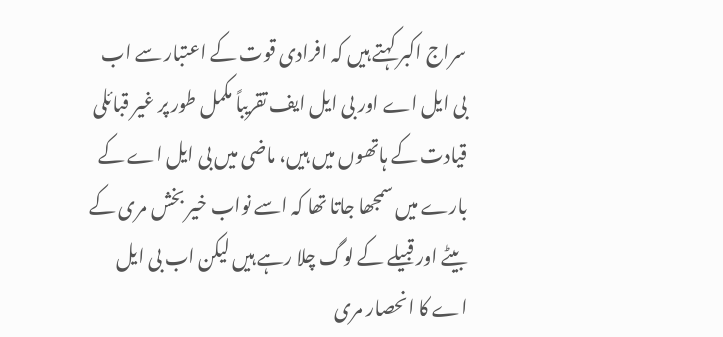سراج اکبر کہتے ہیں کہ افرادی قوت کے اعتبار سے اب بی ایل اے اور بی ایل ایف تقریباً مکمل طور پر غیر قبائلی قیادت کے ہاتھوں میں ہیں، ماضی میں بی ایل اے کے بارے میں سمجھا جاتا تھا کہ اسے نواب خیر بخش مری کے بیٹے اور قبیلے کے لوگ چلا رہے ہیں لیکن اب بی ایل اے کا انحصار مری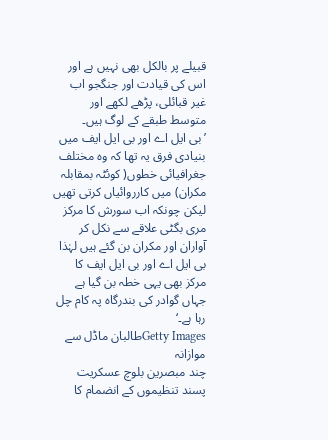قبیلے پر بالکل بھی نہیں ہے اور اس کی قیادت اور جنگجو اب غیر قبائلی، پڑھے لکھے اور متوسط طبقے کے لوگ ہیں۔
’بی ایل اے اور بی ایل ایف میں بنیادی فرق یہ تھا کہ وہ مختلف جغرافیائی خطوں( کوئٹہ بمقابلہ مکران) میں کارروائیاں کرتی تھیں لیکن چونکہ اب سورش کا مرکز مری بگٹی علاقے سے نکل کر آواران اور مکران بن گئے ہیں لہٰذا بی ایل اے اور بی ایل ایف کا مرکز بھی یہی خطہ بن گیا ہے جہاں گوادر کی بندرگاہ پہ کام چل رہا ہے۔‘
Getty Imagesطالبان ماڈل سے موازانہ
چند مبصرین بلوچ عسکریت پسند تنظیموں کے انضمام کا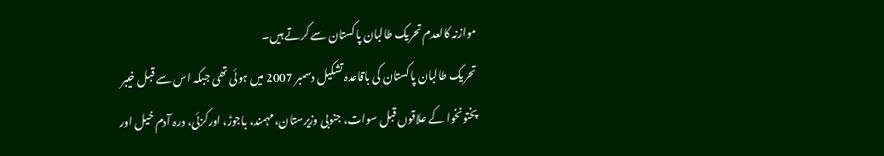موازنہ کالعدم تحریک طالبان پاکستان سے کرتے ہیں۔
تحریک طالبان پاکستان کی باقاعدہ تشکیل دسمبر 2007 میں ہوئی تھی جبکہ اس سے قبل خیبر پختونخوا کے علاقوں قبل سوات، جنوبی وزیرستان، مہمند، باجوڑ، اورکزئی، درہ آدم خیل اور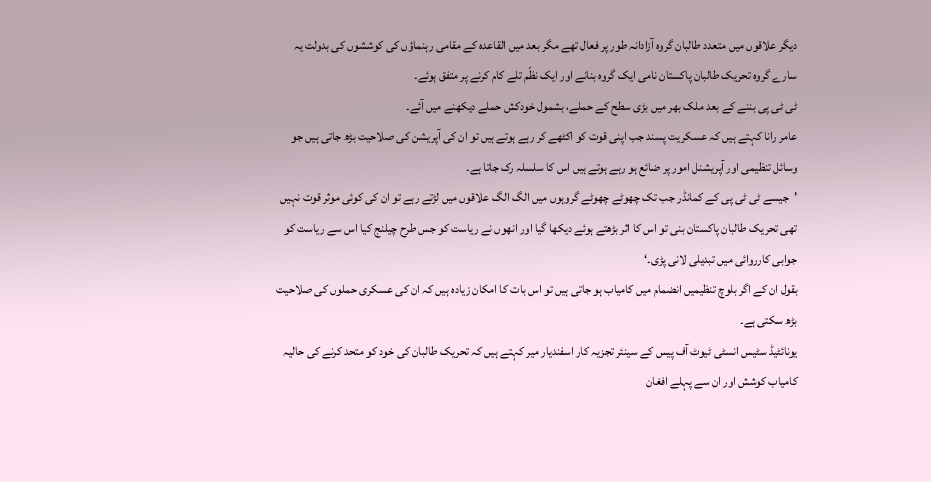دیگر علاقوں میں متعدد طالبان گروہ آزادانہ طور پر فعال تھے مگر بعد میں القاعدہ کے مقامی رہنماؤں کی کوششوں کی بدولت یہ سارے گروہ تحریک طالبان پاکستان نامی ایک گروہ بنانے اور ایک نظّم تلے کام کرنے پر متفق ہوئے۔
ٹی ٹی پی بننے کے بعد ملک بھر میں بڑی سطح کے حملے، بشمول خودکش حملے دیکھنے میں آئے۔
عامر رانا کہتے ہیں کہ عسکریت پسند جب اپنی قوت کو اکٹھے کر رہے ہوتے ہیں تو ان کی آپریشن کی صلاحیت بڑھ جاتی ہیں جو وسائل تنظیمی اور آپریشنل امور پر ضائع ہو رہے ہوتے ہیں اس کا سلسلہ رک جاتا ہے۔
’جیسے ٹی ٹی پی کے کمانڈر جب تک چھوٹے چھوٹے گروہوں میں الگ الگ علاقوں میں لڑتے رہے تو ان کی کوئی موثر قوت نہیں تھی تحریک طالبان پاکستان بنی تو اس کا اثر بڑھتے ہوئے دیکھا گیا اور انھوں نے ریاست کو جس طرح چیلنج کیا اس سے ریاست کو جوابی کارروائی میں تبدیلی لانی پڑی۔‘
بقول ان کے اگر بلوچ تنظیمیں انضمام میں کامیاب ہو جاتی ہیں تو اس بات کا امکان زیادہ ہیں کہ ان کی عسکری حملوں کی صلاحیت بڑھ سکتی ہے۔
یونائٹیڈ سٹیس انسٹی ٹیوٹ آف پیس کے سینئر تجزیہ کار اسفندیار میر کہتے ہیں کہ تحریک طالبان کی خود کو متحد کرنے کی حالیہ کامیاب کوشش اور ان سے پہلے افغان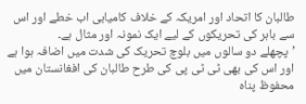طالبان کا اتحاد اور امریکہ کے خلاف کامیابی اب خطے اور اس سے باہر کی تحریکوں کے لیے ایک نمونہ اور مثال ہے۔
’پچھلے دو سالوں میں بلوچ تحریک کی شدت میں اضافہ ہوا ہے اور اس کی بھی ٹی ٹی پی کی طرح طالبان کی افغانستان میں محفوظ پناہ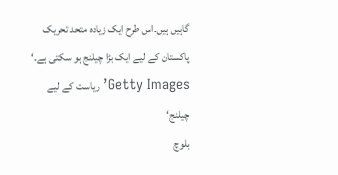گاہیں ہیں۔اس طرح ایک زیادہ متحد تحریک پاکستان کے لیے ایک بڑا چیلنج ہو سکتی ہے۔‘
Getty Images’ریاست کے لیے چیلنج‘
بلوچ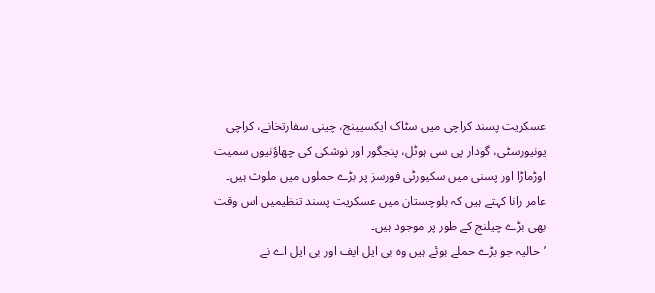عسکریت پسند کراچی میں سٹاک ایکسیینج، چینی سفارتخانے، کراچی یونیورسٹی، گودار پی سی ہوٹل، پنجگور اور نوشکی کی چھاؤنیوں سمیت اوڑماڑا اور پسنی میں سکیورٹی فورسز پر بڑے حملوں میں ملوث ہیں۔
عامر رانا کہتے ہیں کہ بلوچستان میں عسکریت پسند تنظیمیں اس وقت بھی بڑے چیلنج کے طور پر موجود ہیں۔
’حالیہ جو بڑے حملے ہوئے ہیں وہ بی ایل ایف اور بی ایل اے نے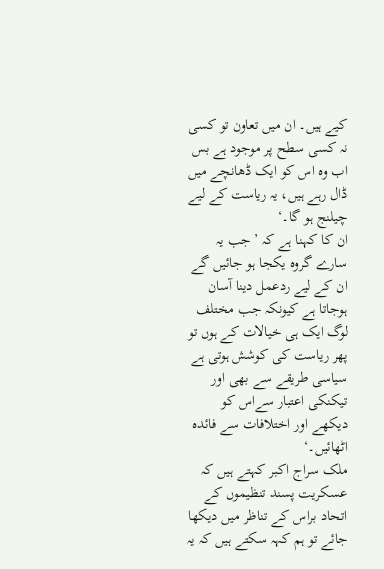کیے ہیں۔ ان میں تعاون تو کسی نہ کسی سطح پر موجود ہے بس اب وہ اس کو ایک ڈھانچے میں ڈال رہے ہیں، یہ ریاست کے لیے چیلنج ہو گا۔‘
ان کا کہنا ہے کہ ’جب یہ سارے گروہ یکجا ہو جائیں گے ان کے لیے ردعمل دینا آسان ہوجاتا ہے کیونکہ جب مختلف لوگ ایک ہی خیالات کے ہوں تو پھر ریاست کی کوشش ہوتی ہے سیاسی طریقے سے بھی اور تیکنکی اعتبار سےاس کو دیکھے اور اختلافات سے فائدہ اٹھائیں۔‘
ملک سراج اکبر کہتے ہیں کہ عسکریت پسند تنظیموں کے اتحاد براس کے تناظر میں دیکھا جائے تو ہم کہہ سکتے ہیں کہ یہ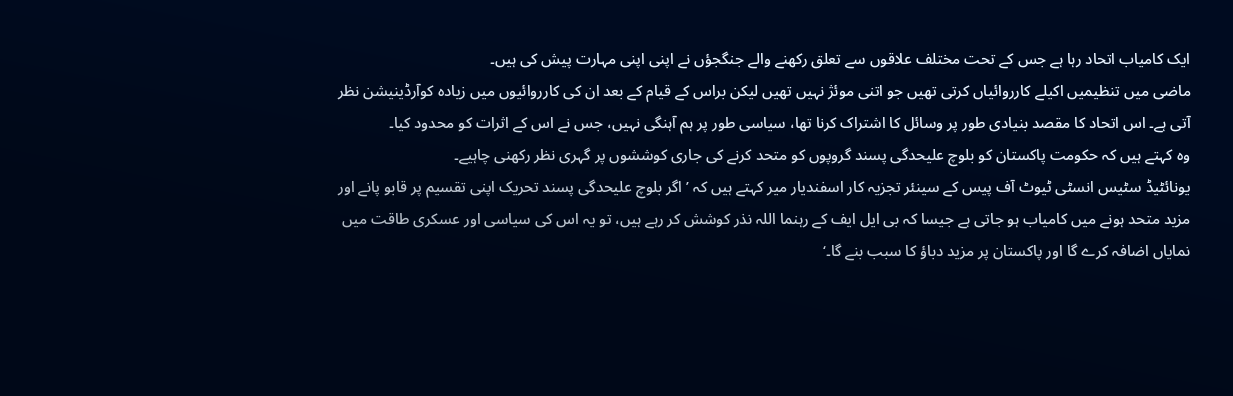ایک کامیاب اتحاد رہا ہے جس کے تحت مختلف علاقوں سے تعلق رکھنے والے جنگجؤں نے اپنی اپنی مہارت پیش کی ہیں۔
ماضی میں تنظیمیں اکیلے کارروائیاں کرتی تھیں جو اتنی موئژ نہیں تھیں لیکن براس کے قیام کے بعد ان کی کارروائیوں میں زیادہ کوآرڈینیشن نظر آتی ہے۔ اس اتحاد کا مقصد بنیادی طور پر وسائل کا اشتراک کرنا تھا، سیاسی طور پر ہم آہنگی نہیں، جس نے اس کے اثرات کو محدود کیا۔
وہ کہتے ہیں کہ حکومت پاکستان کو بلوچ علیحدگی پسند گروپوں کو متحد کرنے کی جاری کوششوں پر گہری نظر رکھنی چاہیے۔
یونائٹیڈ سٹیس انسٹی ٹیوٹ آف پیس کے سینئر تجزیہ کار اسفندیار میر کہتے ہیں کہ ’اگر بلوچ علیحدگی پسند تحریک اپنی تقسیم پر قابو پانے اور مزید متحد ہونے میں کامیاب ہو جاتی ہے جیسا کہ بی ایل ایف کے رہنما اللہ نذر کوشش کر رہے ہیں، تو یہ اس کی سیاسی اور عسکری طاقت میں نمایاں اضافہ کرے گا اور پاکستان پر مزید دباؤ کا سبب بنے گا۔‘